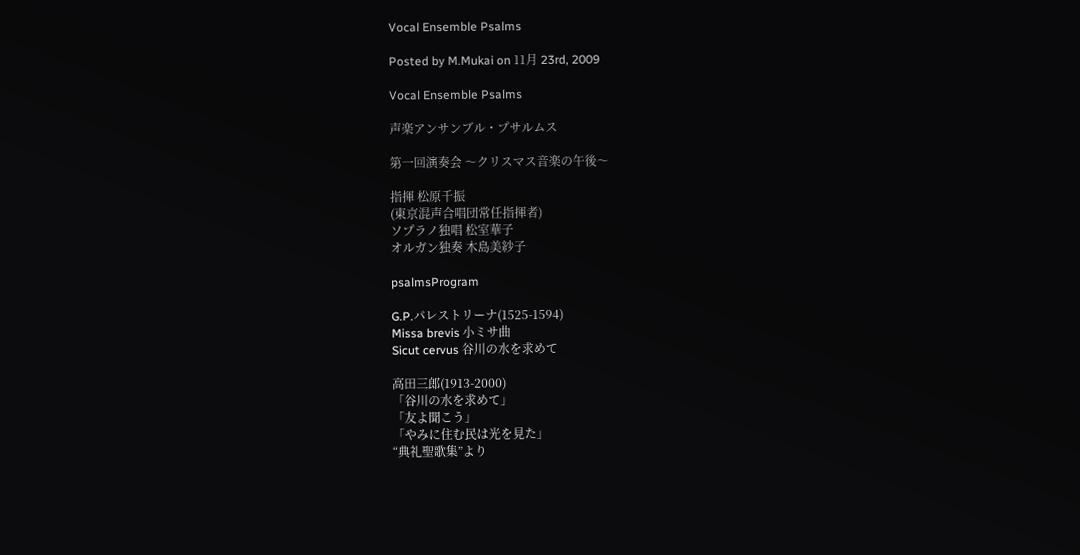Vocal Ensemble Psalms

Posted by M.Mukai on 11月 23rd, 2009

Vocal Ensemble Psalms

声楽アンサンブル・プサルムス

第一回演奏会 〜クリスマス音楽の午後〜

指揮 松原千振
(東京混声合唱団常任指揮者)
ソプラノ独唱 松室華子
オルガン独奏 木島美紗子

psalmsProgram

G.P.パレストリーナ(1525-1594)
Missa brevis 小ミサ曲
Sicut cervus 谷川の水を求めて

高田三郎(1913-2000)
「谷川の水を求めて」
「友よ聞こう」
「やみに住む民は光を見た」
“典礼聖歌集”より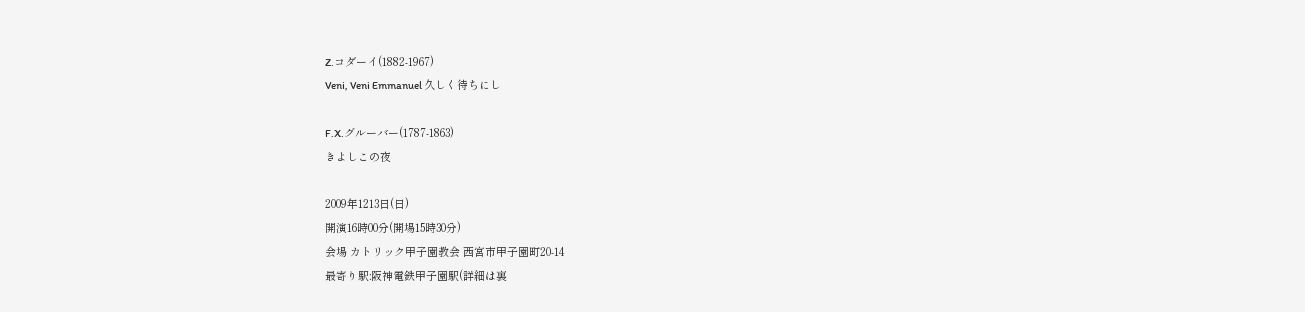Z.コダーイ(1882-1967)
Veni, Veni Emmanuel 久しく待ちにし

F.X.グルーバー(1787-1863)
きよしこの夜

2009年1213日(日)
開演16時00分(開場15時30分)
会場 カトリック甲子園教会 西宮市甲子園町20-14
最寄り駅:阪神電鉄甲子園駅(詳細は裏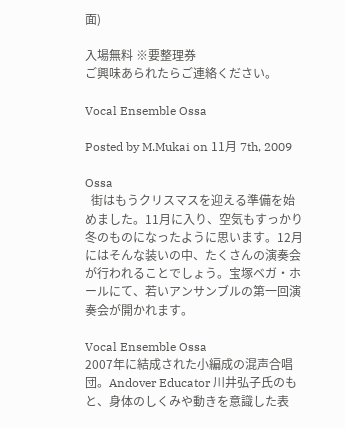面)

入場無料 ※要整理券
ご興味あられたらご連絡ください。

Vocal Ensemble Ossa

Posted by M.Mukai on 11月 7th, 2009

Ossa
  街はもうクリスマスを迎える準備を始めました。11月に入り、空気もすっかり冬のものになったように思います。12月にはそんな装いの中、たくさんの演奏会が行われることでしょう。宝塚ベガ・ホールにて、若いアンサンブルの第一回演奏会が開かれます。

Vocal Ensemble Ossa
2007年に結成された小編成の混声合唱団。Andover Educator 川井弘子氏のもと、身体のしくみや動きを意識した表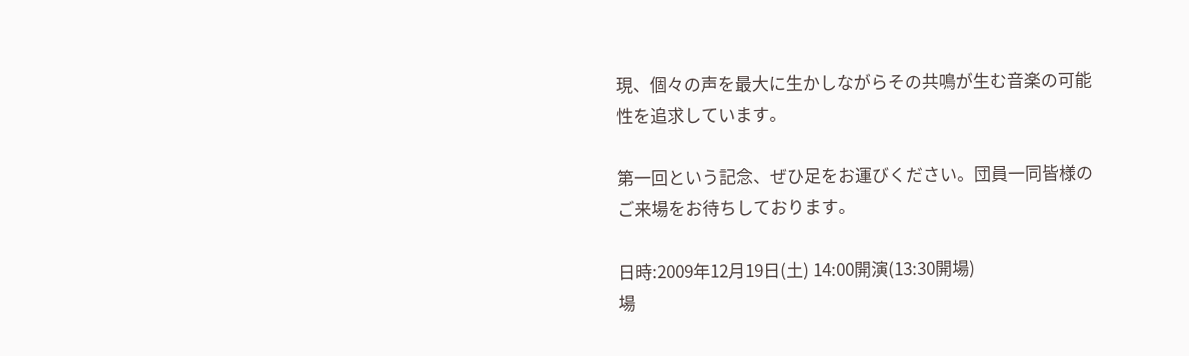現、個々の声を最大に生かしながらその共鳴が生む音楽の可能性を追求しています。

第一回という記念、ぜひ足をお運びください。団員一同皆様のご来場をお待ちしております。

日時:2009年12月19日(土) 14:00開演(13:30開場)
場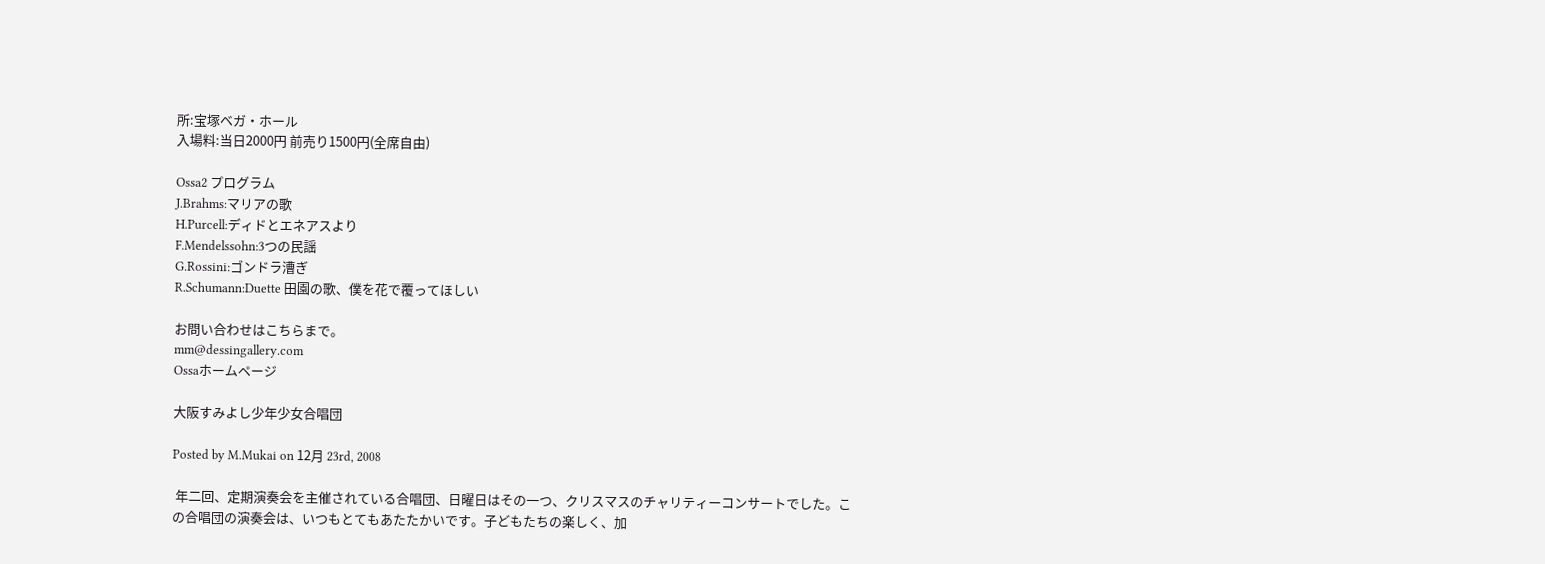所:宝塚ベガ・ホール
入場料:当日2000円 前売り1500円(全席自由)

Ossa2 プログラム
J.Brahms:マリアの歌
H.Purcell:ディドとエネアスより
F.Mendelssohn:3つの民謡
G.Rossini:ゴンドラ漕ぎ
R.Schumann:Duette 田園の歌、僕を花で覆ってほしい

お問い合わせはこちらまで。
mm@dessingallery.com
Ossaホームページ

大阪すみよし少年少女合唱団

Posted by M.Mukai on 12月 23rd, 2008

 年二回、定期演奏会を主催されている合唱団、日曜日はその一つ、クリスマスのチャリティーコンサートでした。この合唱団の演奏会は、いつもとてもあたたかいです。子どもたちの楽しく、加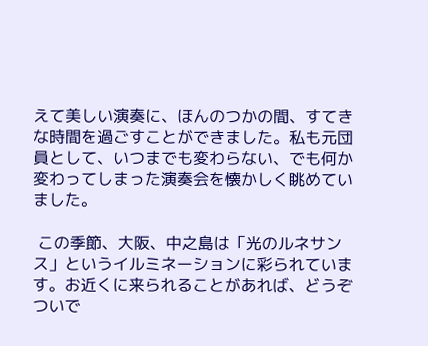えて美しい演奏に、ほんのつかの間、すてきな時間を過ごすことができました。私も元団員として、いつまでも変わらない、でも何か変わってしまった演奏会を懐かしく眺めていました。

 この季節、大阪、中之島は「光のルネサンス」というイルミネーションに彩られています。お近くに来られることがあれば、どうぞついで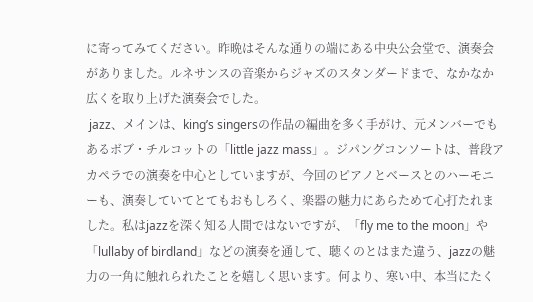に寄ってみてください。昨晩はそんな通りの端にある中央公会堂で、演奏会がありました。ルネサンスの音楽からジャズのスタンダードまで、なかなか広くを取り上げた演奏会でした。
 jazz、メインは、king’s singersの作品の編曲を多く手がけ、元メンバーでもあるボブ・チルコットの「little jazz mass」。ジパングコンソートは、普段アカペラでの演奏を中心としていますが、今回のピアノとベースとのハーモニーも、演奏していてとてもおもしろく、楽器の魅力にあらためて心打たれました。私はjazzを深く知る人間ではないですが、「fly me to the moon」や「lullaby of birdland」などの演奏を通して、聴くのとはまた違う、jazzの魅力の一角に触れられたことを嬉しく思います。何より、寒い中、本当にたく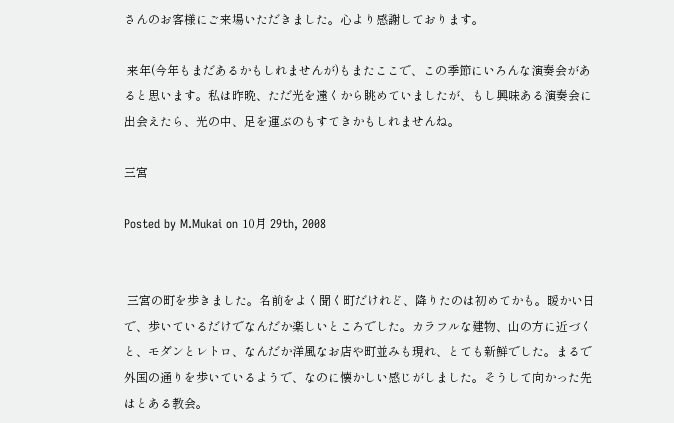さんのお客様にご来場いただきました。心より感謝しております。

 来年(今年もまだあるかもしれませんが)もまたここで、この季節にいろんな演奏会があると思います。私は昨晩、ただ光を遠くから眺めていましたが、もし興味ある演奏会に出会えたら、光の中、足を運ぶのもすてきかもしれませんね。

三宮

Posted by M.Mukai on 10月 29th, 2008


 三宮の町を歩きました。名前をよく聞く町だけれど、降りたのは初めてかも。暖かい日で、歩いているだけでなんだか楽しいところでした。カラフルな建物、山の方に近づくと、モダンとレトロ、なんだか洋風なお店や町並みも現れ、とても新鮮でした。まるで外国の通りを歩いているようで、なのに懐かしい感じがしました。そうして向かった先はとある教会。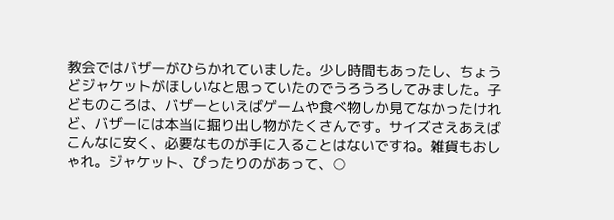教会ではバザーがひらかれていました。少し時間もあったし、ちょうどジャケットがほしいなと思っていたのでうろうろしてみました。子どものころは、バザーといえばゲームや食べ物しか見てなかったけれど、バザーには本当に掘り出し物がたくさんです。サイズさえあえばこんなに安く、必要なものが手に入ることはないですね。雑貨もおしゃれ。ジャケット、ぴったりのがあって、○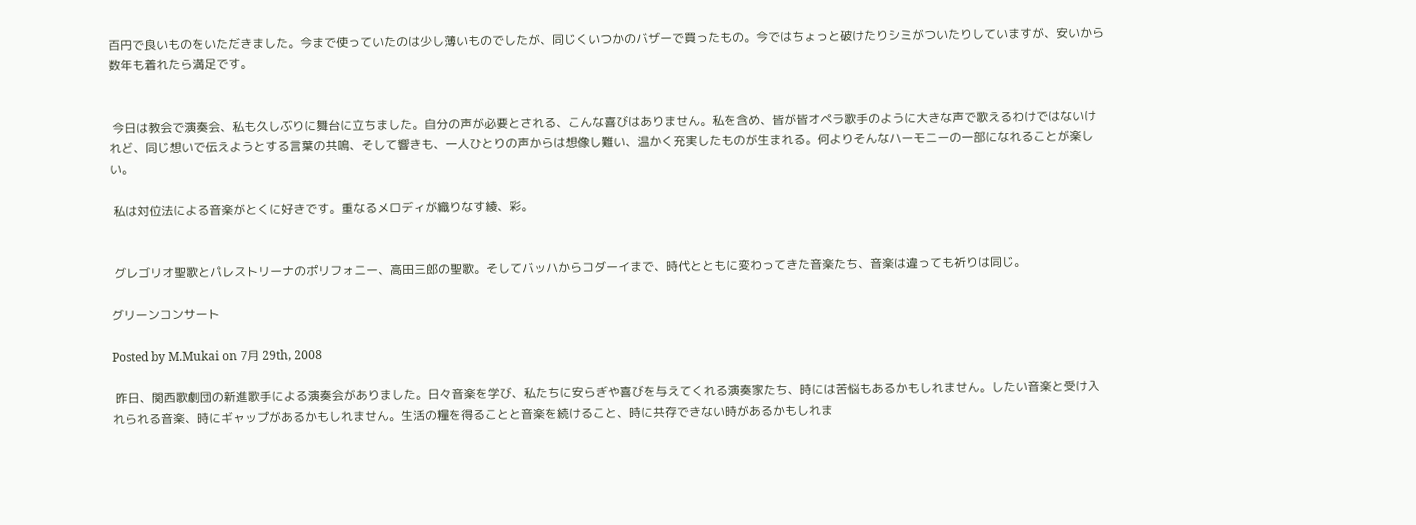百円で良いものをいただきました。今まで使っていたのは少し薄いものでしたが、同じくいつかのバザーで買ったもの。今ではちょっと破けたりシミがついたりしていますが、安いから数年も着れたら満足です。


 今日は教会で演奏会、私も久しぶりに舞台に立ちました。自分の声が必要とされる、こんな喜びはありません。私を含め、皆が皆オペラ歌手のように大きな声で歌えるわけではないけれど、同じ想いで伝えようとする言葉の共鳴、そして響きも、一人ひとりの声からは想像し難い、温かく充実したものが生まれる。何よりそんなハーモニーの一部になれることが楽しい。

 私は対位法による音楽がとくに好きです。重なるメロディが織りなす綾、彩。


 グレゴリオ聖歌とパレストリーナのポリフォニー、高田三郎の聖歌。そしてバッハからコダーイまで、時代とともに変わってきた音楽たち、音楽は違っても祈りは同じ。

グリーンコンサート

Posted by M.Mukai on 7月 29th, 2008

 昨日、関西歌劇団の新進歌手による演奏会がありました。日々音楽を学び、私たちに安らぎや喜びを与えてくれる演奏家たち、時には苦悩もあるかもしれません。したい音楽と受け入れられる音楽、時にギャップがあるかもしれません。生活の糧を得ることと音楽を続けること、時に共存できない時があるかもしれま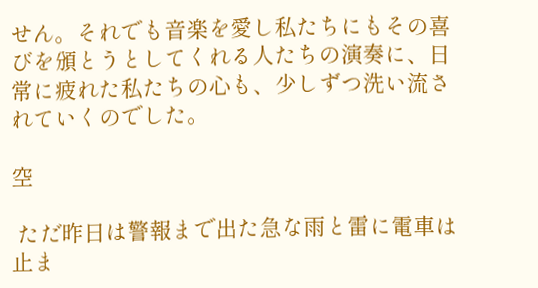せん。それでも音楽を愛し私たちにもその喜びを頒とうとしてくれる人たちの演奏に、日常に疲れた私たちの心も、少しずつ洗い流されていくのでした。

空

 ただ昨日は警報まで出た急な雨と雷に電車は止ま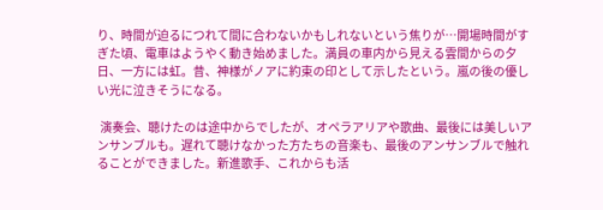り、時間が迫るにつれて間に合わないかもしれないという焦りが…開場時間がすぎた頃、電車はようやく動き始めました。満員の車内から見える雲間からの夕日、一方には虹。昔、神様がノアに約束の印として示したという。嵐の後の優しい光に泣きそうになる。

 演奏会、聴けたのは途中からでしたが、オペラアリアや歌曲、最後には美しいアンサンブルも。遅れて聴けなかった方たちの音楽も、最後のアンサンブルで触れることができました。新進歌手、これからも活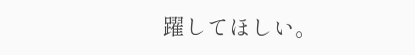躍してほしい。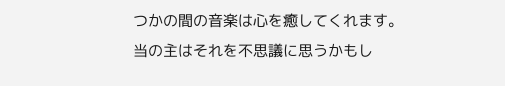つかの間の音楽は心を癒してくれます。
当の主はそれを不思議に思うかもし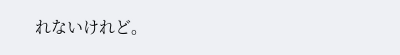れないけれど。